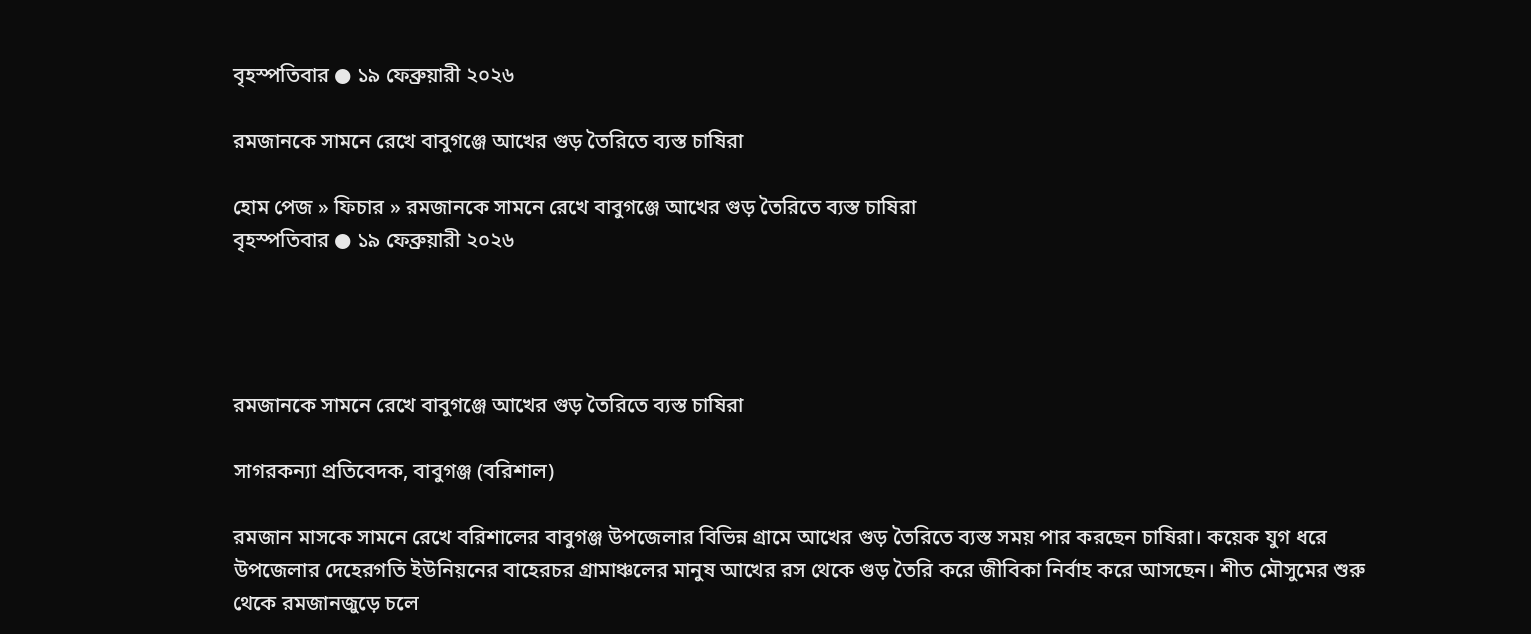বৃহস্পতিবার ● ১৯ ফেব্রুয়ারী ২০২৬

রমজানকে সামনে রেখে বাবুগঞ্জে আখের গুড় তৈরিতে ব্যস্ত চাষিরা

হোম পেজ » ফিচার » রমজানকে সামনে রেখে বাবুগঞ্জে আখের গুড় তৈরিতে ব্যস্ত চাষিরা
বৃহস্পতিবার ● ১৯ ফেব্রুয়ারী ২০২৬




রমজানকে সামনে রেখে বাবুগঞ্জে আখের গুড় তৈরিতে ব্যস্ত চাষিরা

সাগরকন্যা প্রতিবেদক, বাবুগঞ্জ (বরিশাল)

রমজান মাসকে সামনে রেখে বরিশালের বাবুগঞ্জ উপজেলার বিভিন্ন গ্রামে আখের গুড় তৈরিতে ব্যস্ত সময় পার করছেন চাষিরা। কয়েক যুগ ধরে উপজেলার দেহেরগতি ইউনিয়নের বাহেরচর গ্রামাঞ্চলের মানুষ আখের রস থেকে গুড় তৈরি করে জীবিকা নির্বাহ করে আসছেন। শীত মৌসুমের শুরু থেকে রমজানজুড়ে চলে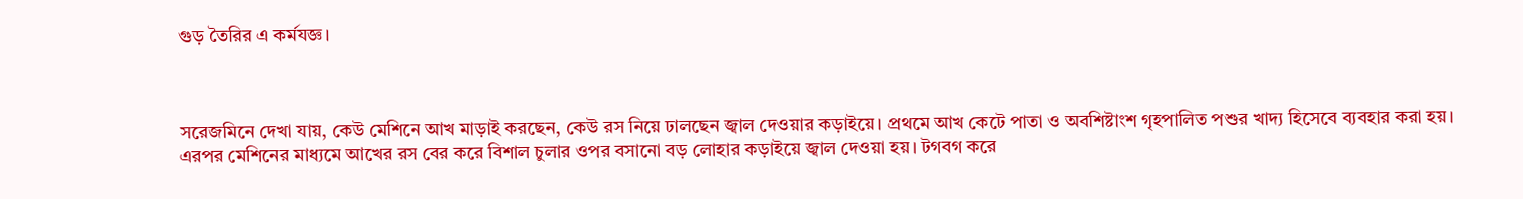গুড় তৈরির এ কর্মযজ্ঞ।



সরেজমিনে দেখা যায়, কেউ মেশিনে আখ মাড়াই করছেন, কেউ রস নিয়ে ঢালছেন জ্বাল দেওয়ার কড়াইয়ে। প্রথমে আখ কেটে পাতা ও অবশিষ্টাংশ গৃহপালিত পশুর খাদ্য হিসেবে ব্যবহার করা হয়। এরপর মেশিনের মাধ্যমে আখের রস বের করে বিশাল চুলার ওপর বসানো বড় লোহার কড়াইয়ে জ্বাল দেওয়া হয়। টগবগ করে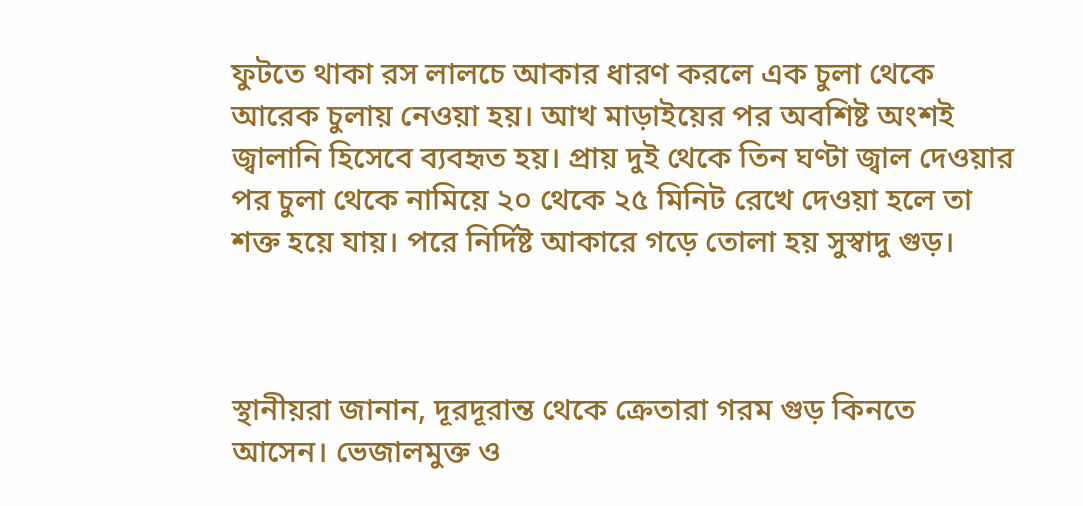ফুটতে থাকা রস লালচে আকার ধারণ করলে এক চুলা থেকে আরেক চুলায় নেওয়া হয়। আখ মাড়াইয়ের পর অবশিষ্ট অংশই জ্বালানি হিসেবে ব্যবহৃত হয়। প্রায় দুই থেকে তিন ঘণ্টা জ্বাল দেওয়ার পর চুলা থেকে নামিয়ে ২০ থেকে ২৫ মিনিট রেখে দেওয়া হলে তা শক্ত হয়ে যায়। পরে নির্দিষ্ট আকারে গড়ে তোলা হয় সুস্বাদু গুড়।



স্থানীয়রা জানান, দূরদূরান্ত থেকে ক্রেতারা গরম গুড় কিনতে আসেন। ভেজালমুক্ত ও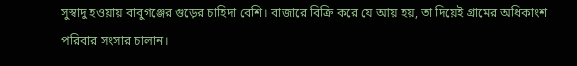সুস্বাদু হওয়ায় বাবুগঞ্জের গুড়ের চাহিদা বেশি। বাজারে বিক্রি করে যে আয় হয়, তা দিয়েই গ্রামের অধিকাংশ পরিবার সংসার চালান।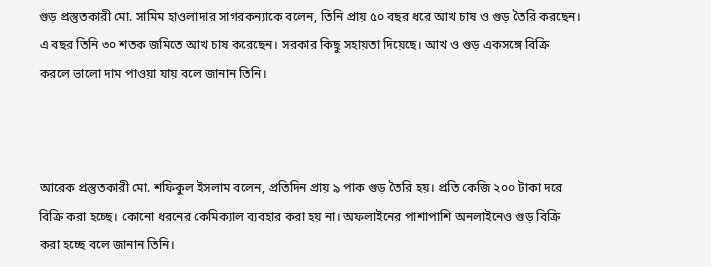গুড় প্রস্তুতকারী মো. সামিম হাওলাদার সাগরকন্যাকে বলেন, তিনি প্রায় ৫০ বছর ধরে আখ চাষ ও গুড় তৈরি করছেন। এ বছর তিনি ৩০ শতক জমিতে আখ চাষ করেছেন। সরকার কিছু সহায়তা দিয়েছে। আখ ও গুড় একসঙ্গে বিক্রি করলে ভালো দাম পাওয়া যায় বলে জানান তিনি।



আরেক প্রস্তুতকারী মো. শফিকুল ইসলাম বলেন, প্রতিদিন প্রায় ৯ পাক গুড় তৈরি হয়। প্রতি কেজি ২০০ টাকা দরে বিক্রি করা হচ্ছে। কোনো ধরনের কেমিক্যাল ব্যবহার করা হয় না। অফলাইনের পাশাপাশি অনলাইনেও গুড় বিক্রি করা হচ্ছে বলে জানান তিনি।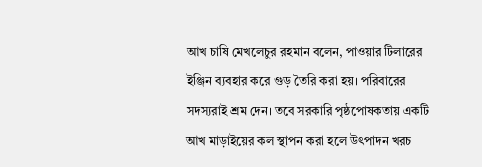আখ চাষি মেখলেচুর রহমান বলেন, পাওয়ার টিলারের ইঞ্জিন ব্যবহার করে গুড় তৈরি করা হয়। পরিবারের সদস্যরাই শ্রম দেন। তবে সরকারি পৃষ্ঠপোষকতায় একটি আখ মাড়াইয়ের কল স্থাপন করা হলে উৎপাদন খরচ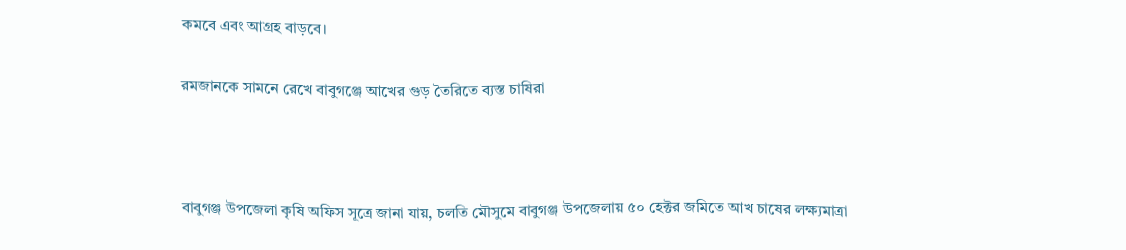কমবে এবং আগ্রহ বাড়বে।

রমজানকে সামনে রেখে বাবুগঞ্জে আখের গুড় তৈরিতে ব্যস্ত চাষিরা



বাবুগঞ্জ উপজেলা কৃষি অফিস সূত্রে জানা যায়, চলতি মৌসুমে বাবুগঞ্জ উপজেলায় ৫০ হেক্টর জমিতে আখ চাষের লক্ষ্যমাত্রা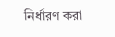নির্ধারণ করা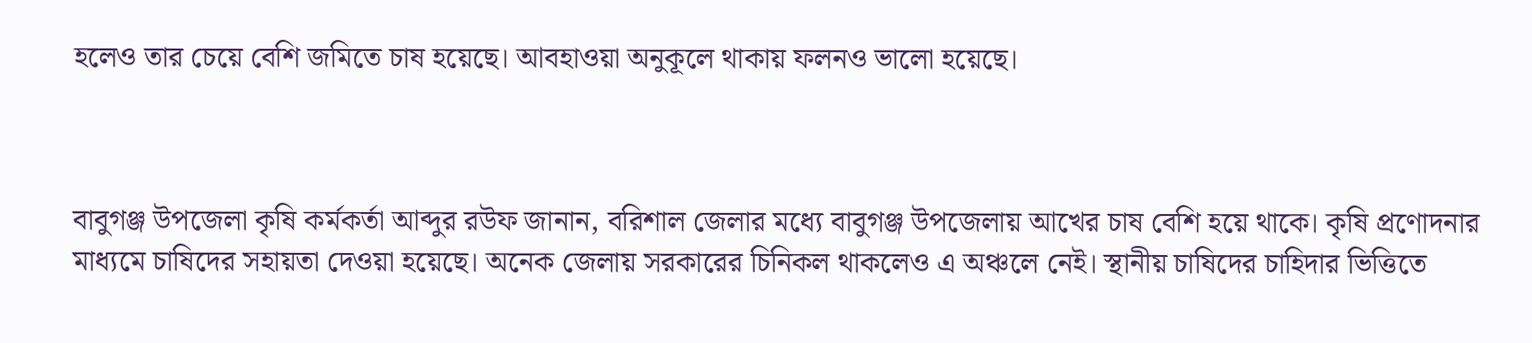হলেও তার চেয়ে বেশি জমিতে চাষ হয়েছে। আবহাওয়া অনুকূলে থাকায় ফলনও ভালো হয়েছে।



বাবুগঞ্জ উপজেলা কৃষি কর্মকর্তা আব্দুর রউফ জানান, বরিশাল জেলার মধ্যে বাবুগঞ্জ উপজেলায় আখের চাষ বেশি হয়ে থাকে। কৃষি প্রণোদনার মাধ্যমে চাষিদের সহায়তা দেওয়া হয়েছে। অনেক জেলায় সরকারের চিনিকল থাকলেও এ অঞ্চলে নেই। স্থানীয় চাষিদের চাহিদার ভিত্তিতে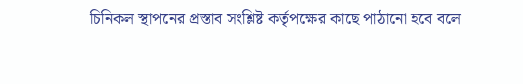চিনিকল স্থাপনের প্রস্তাব সংশ্লিষ্ট কর্তৃপক্ষের কাছে পাঠানো হবে বলে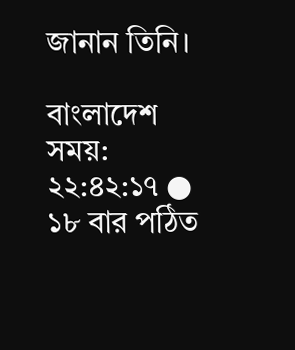জানান তিনি।

বাংলাদেশ সময়: ২২:৪২:১৭ ● ১৮ বার পঠিত